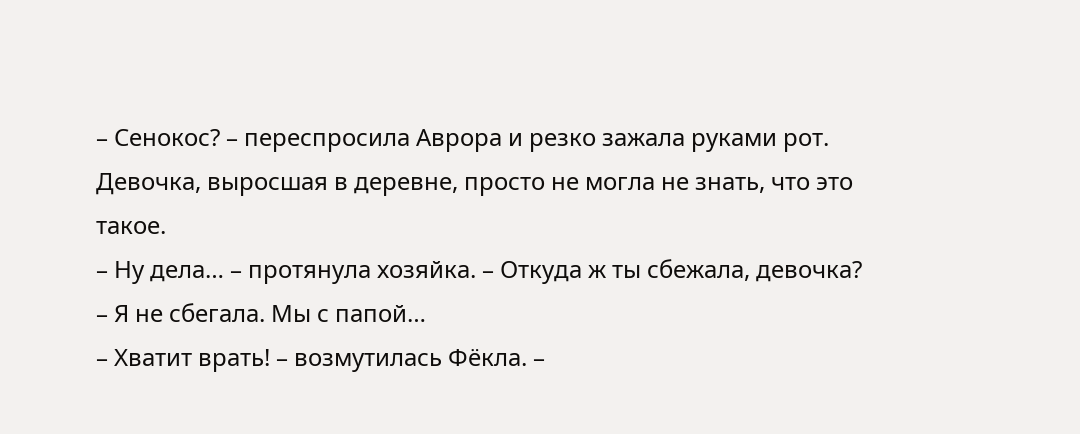– Сенокос? – переспросила Аврора и резко зажала руками рот.
Девочка, выросшая в деревне, просто не могла не знать, что это такое.
– Ну дела… – протянула хозяйка. – Откуда ж ты сбежала, девочка?
– Я не сбегала. Мы с папой…
– Хватит врать! – возмутилась Фёкла. –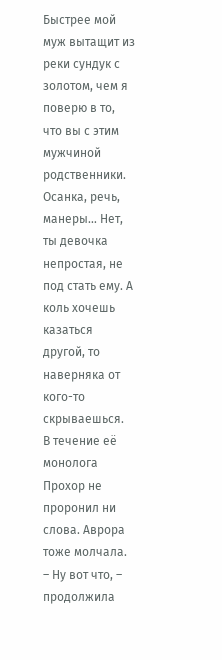Быстрее мой муж вытащит из реки сундук с золотом, чем я поверю в то, что вы с этим мужчиной родственники. Осанка, речь, манеры… Нет, ты девочка непростая, не под стать ему. А коль хочешь казаться другой, то наверняка от кого-то скрываешься.
В течение её монолога Прохор не проронил ни слова. Аврора тоже молчала.
– Ну вот что, – продолжила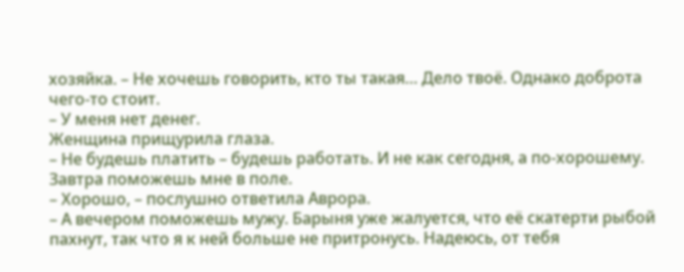хозяйка. – Не хочешь говорить, кто ты такая… Дело твоё. Однако доброта чего-то стоит.
– У меня нет денег.
Женщина прищурила глаза.
– Не будешь платить – будешь работать. И не как сегодня, а по-хорошему. Завтра поможешь мне в поле.
– Хорошо, – послушно ответила Аврора.
– А вечером поможешь мужу. Барыня уже жалуется, что её скатерти рыбой пахнут, так что я к ней больше не притронусь. Надеюсь, от тебя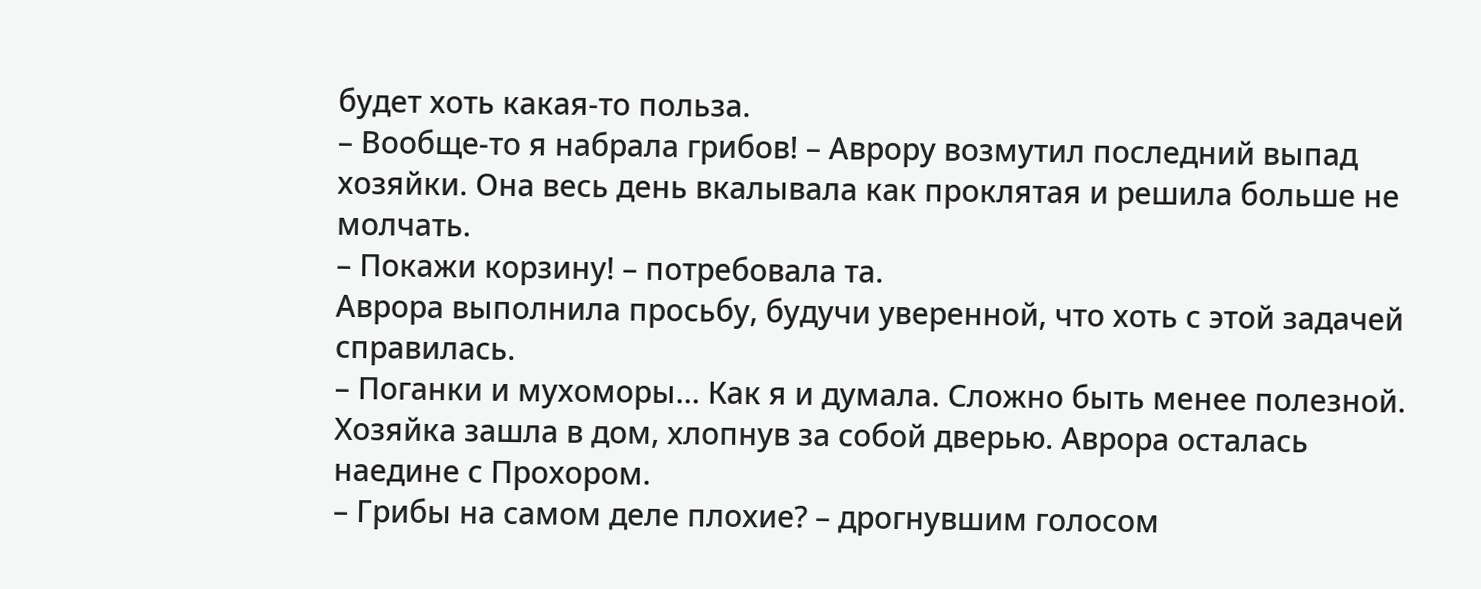будет хоть какая-то польза.
– Вообще-то я набрала грибов! – Аврору возмутил последний выпад хозяйки. Она весь день вкалывала как проклятая и решила больше не молчать.
– Покажи корзину! – потребовала та.
Аврора выполнила просьбу, будучи уверенной, что хоть с этой задачей справилась.
– Поганки и мухоморы… Как я и думала. Сложно быть менее полезной.
Хозяйка зашла в дом, хлопнув за собой дверью. Аврора осталась наедине с Прохором.
– Грибы на самом деле плохие? – дрогнувшим голосом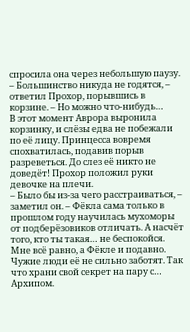спросила она через небольшую паузу.
– Большинство никуда не годятся, – ответил Прохор, порывшись в корзине. – Но можно что-нибудь…
В этот момент Аврора выронила корзинку, и слёзы едва не побежали по её лицу. Принцесса вовремя спохватилась, подавив порыв разреветься. До слез её никто не доведёт! Прохор положил руки девочке на плечи.
– Было бы из-за чего расстраиваться, – заметил он. – Фёкла сама только в прошлом году научилась мухоморы от подберёзовиков отличать. А насчёт того, кто ты такая… не беспокойся. Мне всё равно, а Фёкле и подавно. Чужие люди её не сильно заботят. Так что храни свой секрет на пару с… Архипом.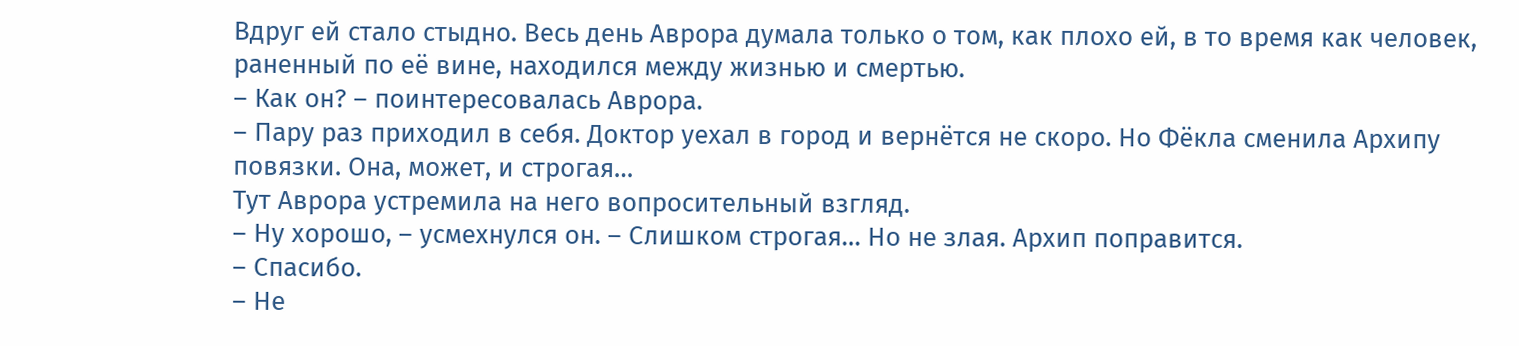Вдруг ей стало стыдно. Весь день Аврора думала только о том, как плохо ей, в то время как человек, раненный по её вине, находился между жизнью и смертью.
– Как он? – поинтересовалась Аврора.
– Пару раз приходил в себя. Доктор уехал в город и вернётся не скоро. Но Фёкла сменила Архипу повязки. Она, может, и строгая…
Тут Аврора устремила на него вопросительный взгляд.
– Ну хорошо, – усмехнулся он. – Слишком строгая… Но не злая. Архип поправится.
– Спасибо.
– Не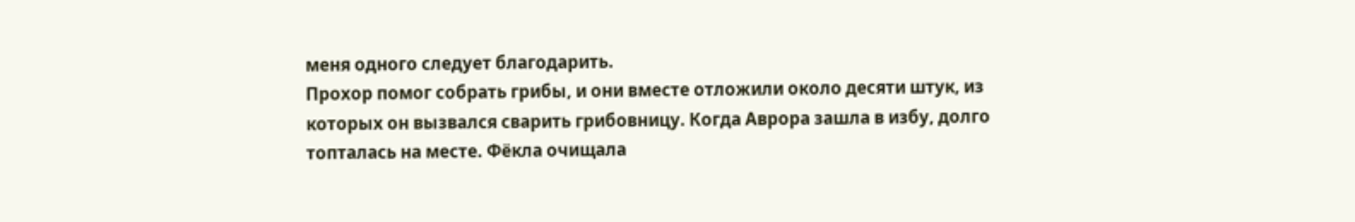меня одного следует благодарить.
Прохор помог собрать грибы, и они вместе отложили около десяти штук, из которых он вызвался сварить грибовницу. Когда Аврора зашла в избу, долго топталась на месте. Фёкла очищала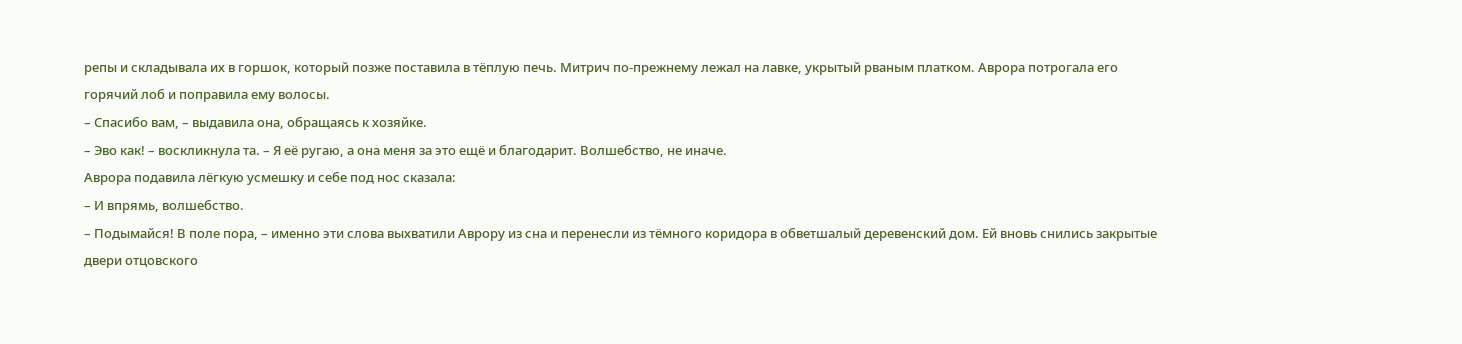репы и складывала их в горшок, который позже поставила в тёплую печь. Митрич по-прежнему лежал на лавке, укрытый рваным платком. Аврора потрогала его горячий лоб и поправила ему волосы.
– Спасибо вам, – выдавила она, обращаясь к хозяйке.
– Эво как! – воскликнула та. – Я её ругаю, а она меня за это ещё и благодарит. Волшебство, не иначе.
Аврора подавила лёгкую усмешку и себе под нос сказала:
– И впрямь, волшебство.
– Подымайся! В поле пора, – именно эти слова выхватили Аврору из сна и перенесли из тёмного коридора в обветшалый деревенский дом. Ей вновь снились закрытые двери отцовского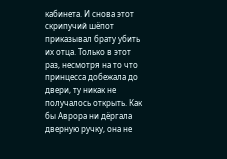кабинета. И снова этот скрипучий шёпот приказывал брату убить их отца. Только в этот раз, несмотря на то что принцесса добежала до двери, ту никак не получалось открыть. Как бы Аврора ни дёргала дверную ручку, она не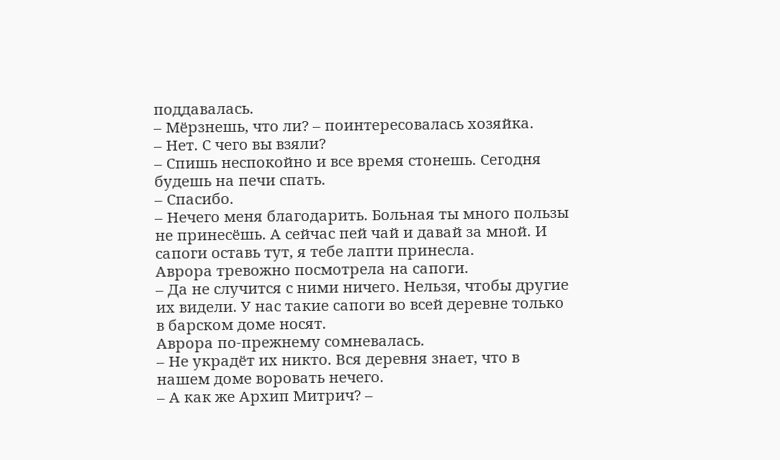поддавалась.
– Мёрзнешь, что ли? – поинтересовалась хозяйка.
– Нет. С чего вы взяли?
– Спишь неспокойно и все время стонешь. Сегодня будешь на печи спать.
– Спасибо.
– Нечего меня благодарить. Больная ты много пользы не принесёшь. А сейчас пей чай и давай за мной. И сапоги оставь тут, я тебе лапти принесла.
Аврора тревожно посмотрела на сапоги.
– Да не случится с ними ничего. Нельзя, чтобы другие их видели. У нас такие сапоги во всей деревне только в барском доме носят.
Аврора по-прежнему сомневалась.
– Не украдёт их никто. Вся деревня знает, что в нашем доме воровать нечего.
– А как же Архип Митрич? –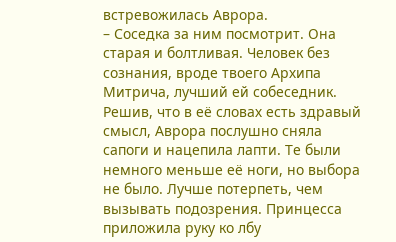встревожилась Аврора.
– Соседка за ним посмотрит. Она старая и болтливая. Человек без сознания, вроде твоего Архипа Митрича, лучший ей собеседник.
Решив, что в её словах есть здравый смысл, Аврора послушно сняла сапоги и нацепила лапти. Те были немного меньше её ноги, но выбора не было. Лучше потерпеть, чем вызывать подозрения. Принцесса приложила руку ко лбу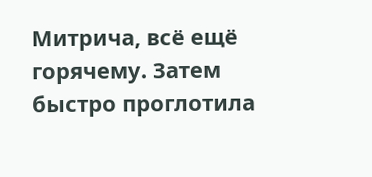Митрича, всё ещё горячему. Затем быстро проглотила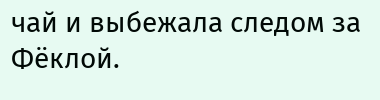чай и выбежала следом за Фёклой.